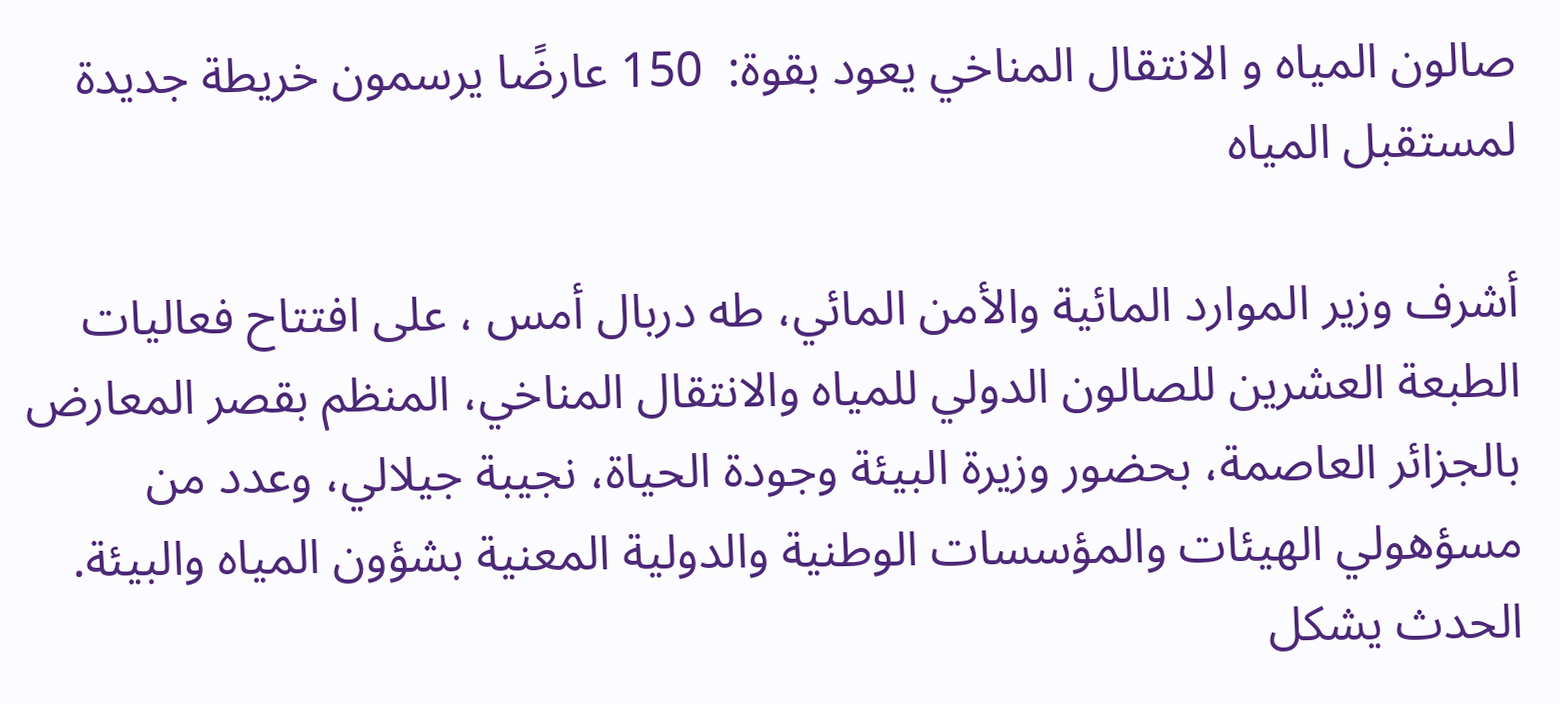صالون المياه و الانتقال المناخي يعود بقوة:  150 عارضًا يرسمون خريطة جديدة لمستقبل المياه

أشرف وزير الموارد المائية والأمن المائي، طه دربال أمس ، على افتتاح فعاليات الطبعة العشرين للصالون الدولي للمياه والانتقال المناخي، المنظم بقصر المعارض بالجزائر العاصمة، بحضور وزيرة البيئة وجودة الحياة، نجيبة جيلالي، وعدد من مسؤهولي الهيئات والمؤسسات الوطنية والدولية المعنية بشؤون المياه والبيئة. الحدث يشكل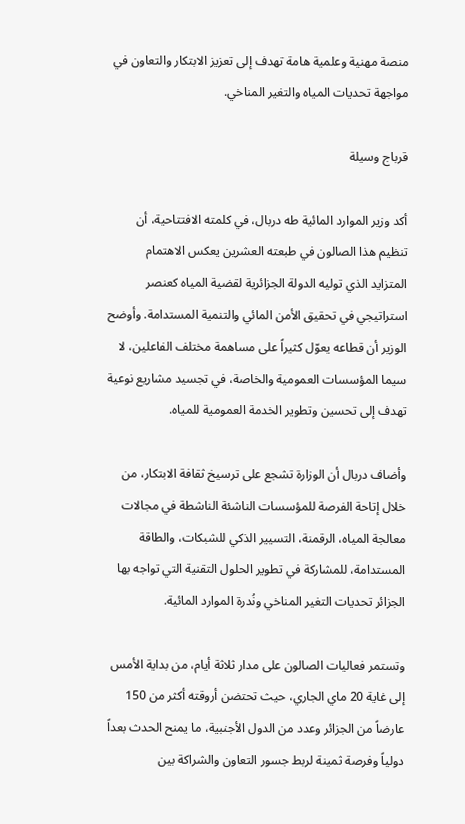منصة مهنية وعلمية هامة تهدف إلى تعزيز الابتكار والتعاون في مواجهة تحديات المياه والتغير المناخي.

قرباج وسيلة

أكد وزير الموارد المائية طه دربال، في كلمته الافتتاحية، أن تنظيم هذا الصالون في طبعته العشرين يعكس الاهتمام المتزايد الذي توليه الدولة الجزائرية لقضية المياه كعنصر استراتيجي في تحقيق الأمن المائي والتنمية المستدامة. وأوضح الوزير أن قطاعه يعوّل كثيراً على مساهمة مختلف الفاعلين، لا سيما المؤسسات العمومية والخاصة، في تجسيد مشاريع نوعية تهدف إلى تحسين وتطوير الخدمة العمومية للمياه.

وأضاف دربال أن الوزارة تشجع على ترسيخ ثقافة الابتكار، من خلال إتاحة الفرصة للمؤسسات الناشئة الناشطة في مجالات معالجة المياه، الرقمنة، التسيير الذكي للشبكات، والطاقة المستدامة، للمشاركة في تطوير الحلول التقنية التي تواجه بها الجزائر تحديات التغير المناخي ونُدرة الموارد المائية.

وتستمر فعاليات الصالون على مدار ثلاثة أيام، من بداية الأمس إلى غاية 20 ماي الجاري، حيث تحتضن أروقته أكثر من 150 عارضاً من الجزائر وعدد من الدول الأجنبية، ما يمنح الحدث بعداً دولياً وفرصة ثمينة لربط جسور التعاون والشراكة بين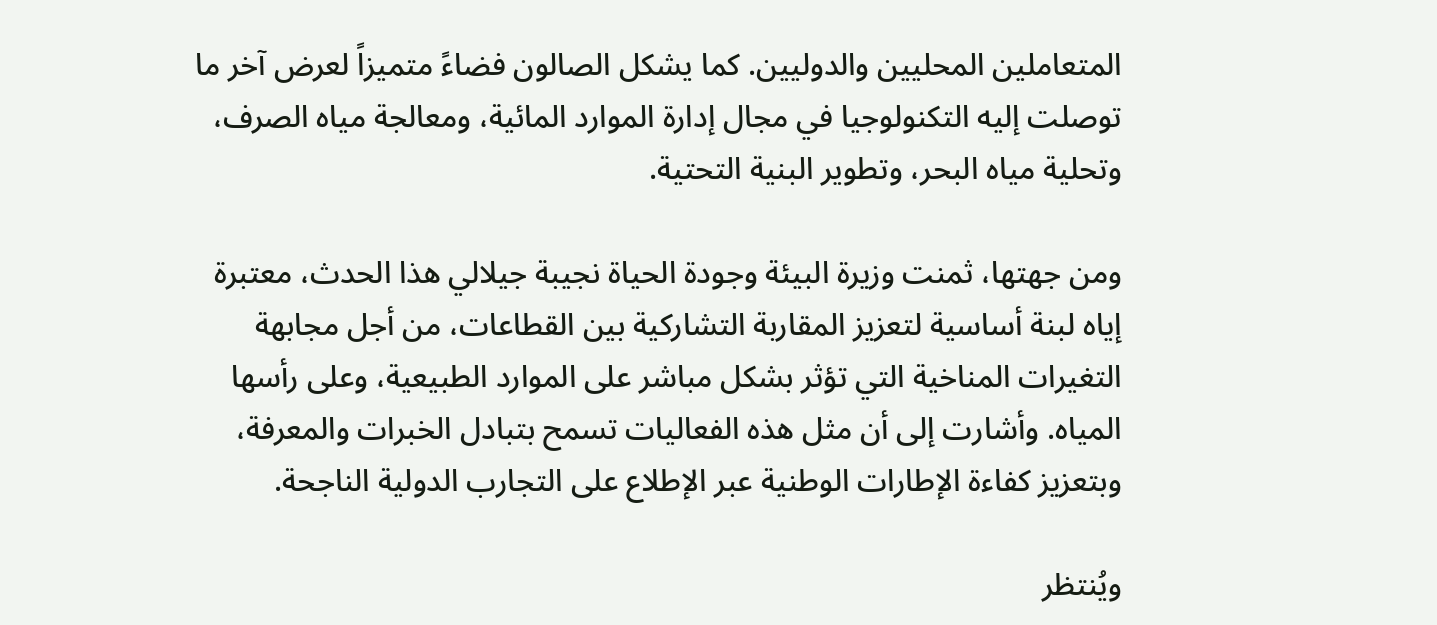المتعاملين المحليين والدوليين. كما يشكل الصالون فضاءً متميزاً لعرض آخر ما توصلت إليه التكنولوجيا في مجال إدارة الموارد المائية، ومعالجة مياه الصرف، وتحلية مياه البحر، وتطوير البنية التحتية.

ومن جهتها، ثمنت وزيرة البيئة وجودة الحياة نجيبة جيلالي هذا الحدث، معتبرة إياه لبنة أساسية لتعزيز المقاربة التشاركية بين القطاعات، من أجل مجابهة التغيرات المناخية التي تؤثر بشكل مباشر على الموارد الطبيعية، وعلى رأسها المياه. وأشارت إلى أن مثل هذه الفعاليات تسمح بتبادل الخبرات والمعرفة، وبتعزيز كفاءة الإطارات الوطنية عبر الإطلاع على التجارب الدولية الناجحة.

ويُنتظر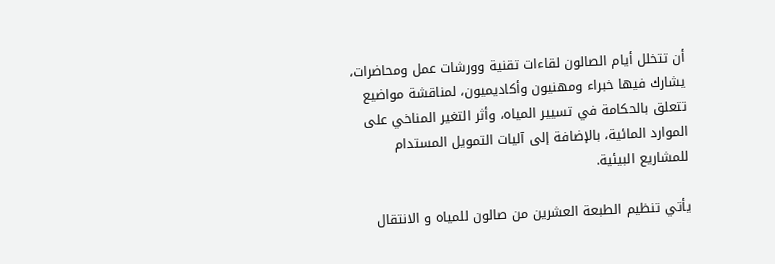أن تتخلل أيام الصالون لقاءات تقنية وورشات عمل ومحاضرات، يشارك فيها خبراء ومهنيون وأكاديميون، لمناقشة مواضيع تتعلق بالحكامة في تسيير المياه، وأثر التغير المناخي على الموارد المائية، بالإضافة إلى آليات التمويل المستدام للمشاريع البيئية.

يأتي تنظيم الطبعة العشرين من صالون للمياه و الانتقال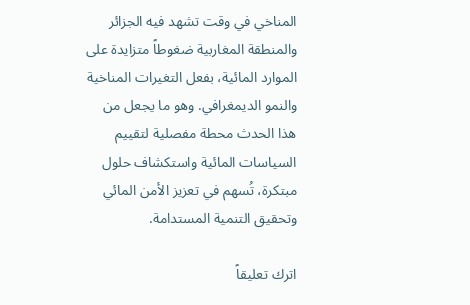المناخي في وقت تشهد فيه الجزائر والمنطقة المغاربية ضغوطاً متزايدة على الموارد المائية، بفعل التغيرات المناخية والنمو الديمغرافي. وهو ما يجعل من هذا الحدث محطة مفصلية لتقييم السياسات المائية واستكشاف حلول مبتكرة، تُسهم في تعزيز الأمن المائي وتحقيق التنمية المستدامة.

اترك تعليقاً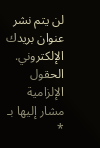لن يتم نشر عنوان بريدك الإلكتروني. الحقول الإلزامية مشار إليها بـ *